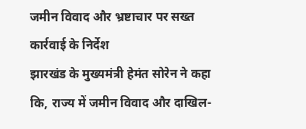जमीन विवाद और भ्रष्टाचार पर सख्त कार्रवाई के निर्देश
झारखंड के मुख्यमंत्री हेमंत सोरेन ने कहा कि, राज्य में जमीन विवाद और दाखिल-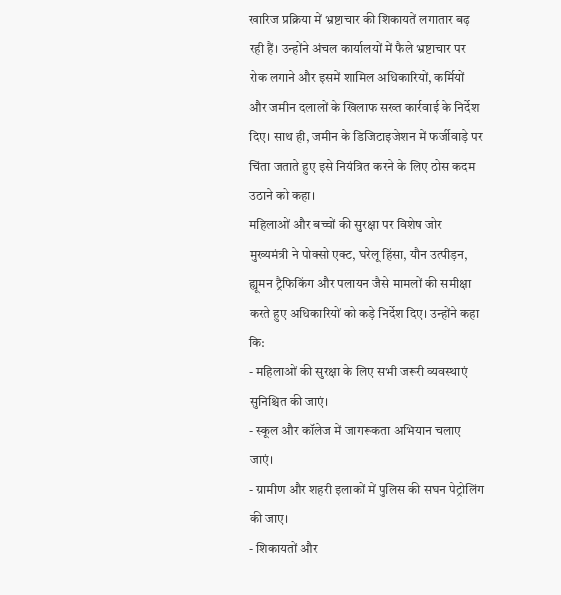खारिज प्रक्रिया में भ्रष्टाचार की शिकायतें लगातार बढ़ रही हैं। उन्होंने अंचल कार्यालयों में फैले भ्रष्टाचार पर रोक लगाने और इसमें शामिल अधिकारियों, कर्मियों और जमीन दलालों के खिलाफ सख्त कार्रवाई के निर्देश दिए। साथ ही, जमीन के डिजिटाइजेशन में फर्जीवाड़े पर चिंता जताते हुए इसे नियंत्रित करने के लिए ठोस कदम उठाने को कहा।
महिलाओं और बच्चों की सुरक्षा पर विशेष जोर
मुख्यमंत्री ने पोक्सो एक्ट, घरेलू हिंसा, यौन उत्पीड़न, ह्यूमन ट्रैफिकिंग और पलायन जैसे मामलों की समीक्षा करते हुए अधिकारियों को कड़े निर्देश दिए। उन्होंने कहा कि:
- महिलाओं की सुरक्षा के लिए सभी जरूरी व्यवस्थाएं सुनिश्चित की जाएं।
- स्कूल और कॉलेज में जागरूकता अभियान चलाए जाएं।
- ग्रामीण और शहरी इलाकों में पुलिस की सघन पेट्रोलिंग की जाए।
- शिकायतों और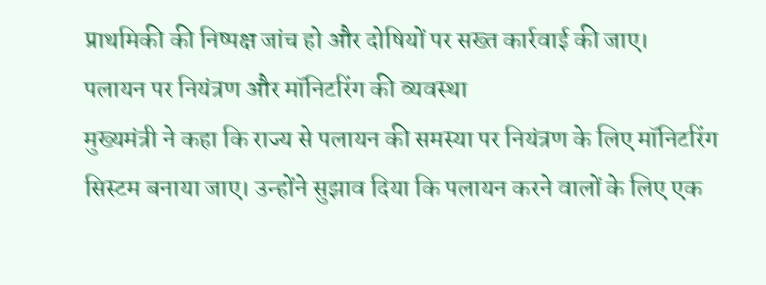प्राथमिकी की निष्पक्ष जांच हो और दोषियों पर सख्त कार्रवाई की जाए।
पलायन पर नियंत्रण और मॉनिटरिंग की व्यवस्था
मुख्यमंत्री ने कहा कि राज्य से पलायन की समस्या पर नियंत्रण के लिए मॉनिटरिंग सिस्टम बनाया जाए। उन्होंने सुझाव दिया कि पलायन करने वालों के लिए एक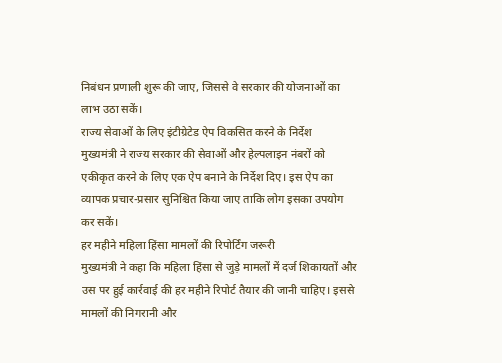निबंधन प्रणाली शुरू की जाए, जिससे वे सरकार की योजनाओं का लाभ उठा सकें।
राज्य सेवाओं के लिए इंटीग्रेटेड ऐप विकसित करने के निर्देश
मुख्यमंत्री ने राज्य सरकार की सेवाओं और हेल्पलाइन नंबरों को एकीकृत करने के लिए एक ऐप बनाने के निर्देश दिए। इस ऐप का व्यापक प्रचार-प्रसार सुनिश्चित किया जाए ताकि लोग इसका उपयोग कर सकें।
हर महीने महिला हिंसा मामलों की रिपोर्टिंग जरूरी
मुख्यमंत्री ने कहा कि महिला हिंसा से जुड़े मामलों में दर्ज शिकायतों और उस पर हुई कार्रवाई की हर महीने रिपोर्ट तैयार की जानी चाहिए। इससे मामलों की निगरानी और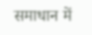समाधान में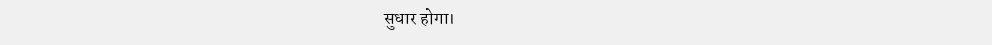सुधार होगा।